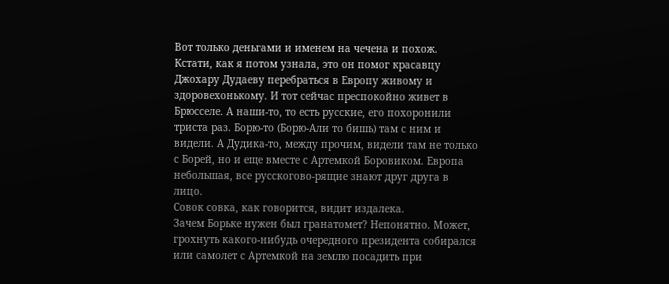Вот только деньгами и именем на чечена и похож.
Кстати, как я потом узнала, это он помог красавцу Джохару Дудаеву перебраться в Европу живому и здоровехонькому. И тот сейчас преспокойно живет в Брюсселе. А наши-то, то есть русские, его похоронили триста раз. Борю-то (Борю-Али то бишь) там с ним и видели. А Дудика-то, между прочим, видели там не только с Борей, но и еще вместе с Артемкой Боровиком. Европа небольшая, все русскогово-рящие знают друг друга в лицо.
Совок совка, как говорится, видит издалека.
Зачем Борьке нужен был гранатомет? Непонятно. Может, грохнуть какого-нибудь очередного президента собирался или самолет с Артемкой на землю посадить при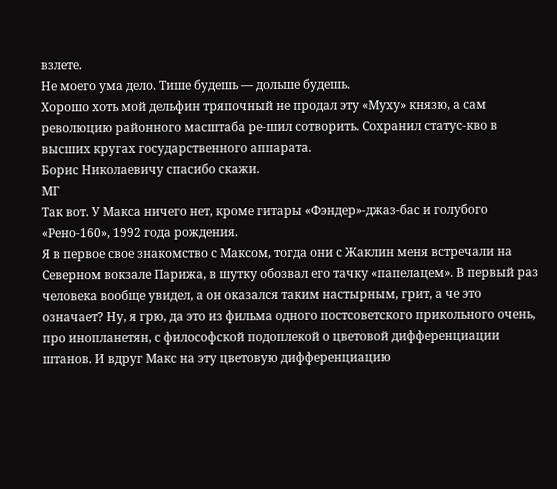взлете.
Не моего ума дело. Тише будешь — дольше будешь.
Хорошо хоть мой дельфин тряпочный не продал эту «Муху» князю, а сам революцию районного масштаба ре-шил сотворить. Сохранил статус-кво в высших кругах государственного аппарата.
Борис Николаевичу спасибо скажи.
МГ
Так вот. У Макса ничего нет, кроме гитары «Фэндер»-джаз-бас и голубого «Рено-160», 1992 года рождения.
Я в первое свое знакомство с Максом, тогда они с Жаклин меня встречали на Северном вокзале Парижа, в шутку обозвал его тачку «папелацем». В первый раз человека вообще увидел, а он оказался таким настырным, грит, а че это означает? Ну, я грю, да это из фильма одного постсоветского прикольного очень, про инопланетян, с философской подоплекой о цветовой дифференциации штанов. И вдруг Макс на эту цветовую дифференциацию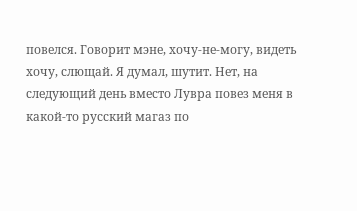повелся. Говорит мэне, хочу-не-могу, видеть хочу, слющай. Я думал, шутит. Нет, на следующий день вместо Лувра повез меня в какой-то русский магаз по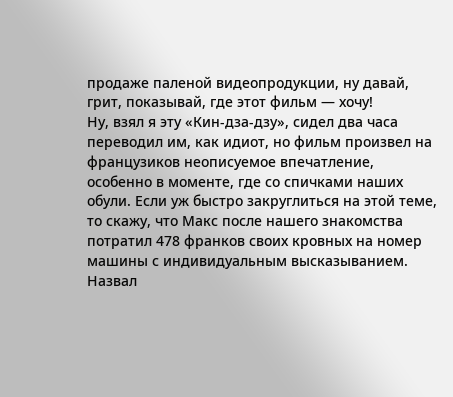продаже паленой видеопродукции, ну давай, грит, показывай, где этот фильм — хочу!
Ну, взял я эту «Кин-дза-дзу», сидел два часа переводил им, как идиот, но фильм произвел на французиков неописуемое впечатление, особенно в моменте, где со спичками наших обули. Если уж быстро закруглиться на этой теме, то скажу, что Макс после нашего знакомства потратил 478 франков своих кровных на номер машины с индивидуальным высказыванием. Назвал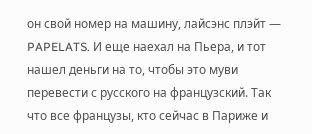он свой номер на машину, лайсэнс плэйт — PAPELATS. И еще наехал на Пьера, и тот нашел деньги на то, чтобы это муви перевести с русского на французский. Так что все французы, кто сейчас в Париже и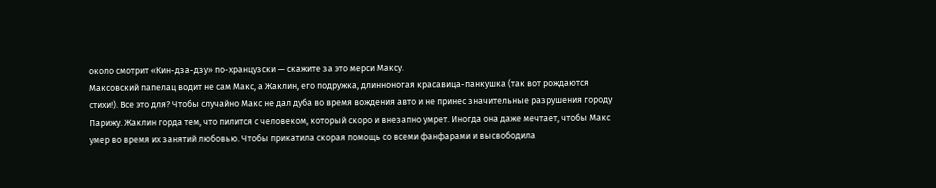около смотрит «Кин-дза-дзу» по-хранцузски — скажите за это мерси Максу.
Максовский папелац водит не сам Макс, а Жаклин, его подружка, длинноногая красавица-панкушка (так вот рождаются стихи!). Все это для? Чтобы случайно Макс не дал дуба во время вождения авто и не принес значительные разрушения городу Парижу. Жаклин горда тем, что пилится с человеком, который скоро и внезапно умрет. Иногда она даже мечтает, чтобы Макс умер во время их занятий любовью. Чтобы прикатила скорая помощь со всеми фанфарами и высвободила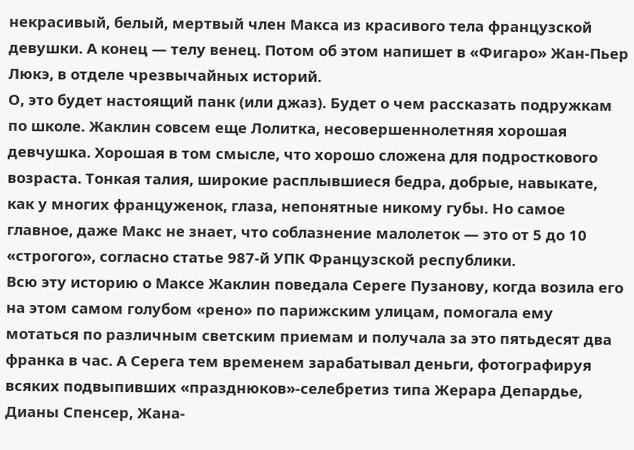некрасивый, белый, мертвый член Макса из красивого тела французской девушки. А конец — телу венец. Потом об этом напишет в «Фигаро» Жан-Пьер Люкэ, в отделе чрезвычайных историй.
О, это будет настоящий панк (или джаз). Будет о чем рассказать подружкам по школе. Жаклин совсем еще Лолитка, несовершеннолетняя хорошая девчушка. Хорошая в том смысле, что хорошо сложена для подросткового возраста. Тонкая талия, широкие расплывшиеся бедра, добрые, навыкате, как у многих француженок, глаза, непонятные никому губы. Но самое главное, даже Макс не знает, что соблазнение малолеток — это от 5 до 10 «строгого», согласно статье 987-й УПК Французской республики.
Всю эту историю о Максе Жаклин поведала Сереге Пузанову, когда возила его на этом самом голубом «рено» по парижским улицам, помогала ему мотаться по различным светским приемам и получала за это пятьдесят два франка в час. А Серега тем временем зарабатывал деньги, фотографируя всяких подвыпивших «празднюков»-селебретиз типа Жерара Депардье, Дианы Спенсер, Жана-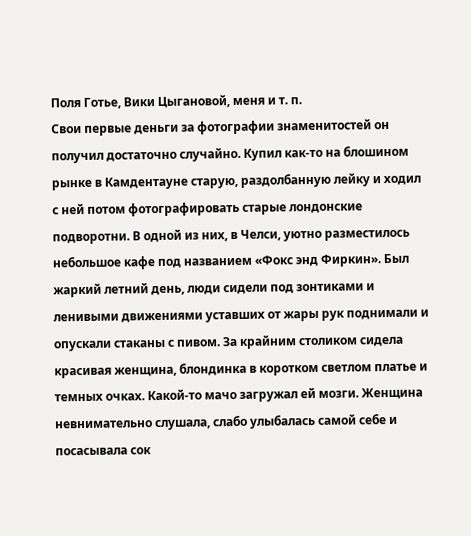Поля Готье, Вики Цыгановой, меня и т. п.
Свои первые деньги за фотографии знаменитостей он получил достаточно случайно. Купил как-то на блошином рынке в Камдентауне старую, раздолбанную лейку и ходил с ней потом фотографировать старые лондонские подворотни. В одной из них, в Челси, уютно разместилось небольшое кафе под названием «Фокс энд Фиркин». Был жаркий летний день, люди сидели под зонтиками и ленивыми движениями уставших от жары рук поднимали и опускали стаканы с пивом. За крайним столиком сидела красивая женщина, блондинка в коротком светлом платье и темных очках. Какой-то мачо загружал ей мозги. Женщина невнимательно слушала, слабо улыбалась самой себе и посасывала сок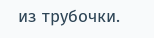из трубочки.